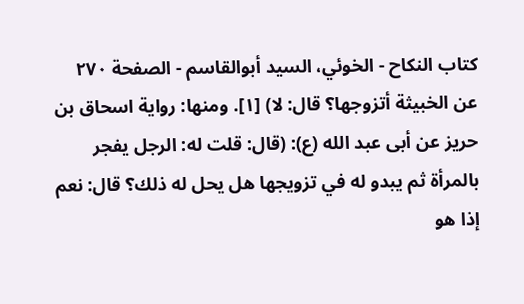كتاب النكاح - الخوئي، السيد أبوالقاسم - الصفحة ٢٧٠
عن الخبيثة أتزوجها؟ قال: لا) [١]. ومنها: رواية اسحاق بن حريز عن أبى عبد الله (ع): (قال: قلت له: الرجل يفجر بالمرأة ثم يبدو له في تزويجها هل يحل له ذلك؟ قال: نعم إذا هو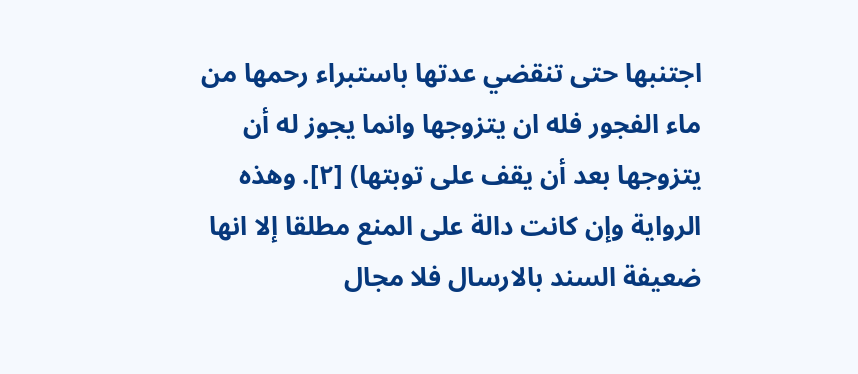اجتنبها حتى تنقضي عدتها باستبراء رحمها من ماء الفجور فله ان يتزوجها وانما يجوز له أن يتزوجها بعد أن يقف على توبتها) [٢]. وهذه الرواية وإن كانت دالة على المنع مطلقا إلا انها ضعيفة السند بالارسال فلا مجال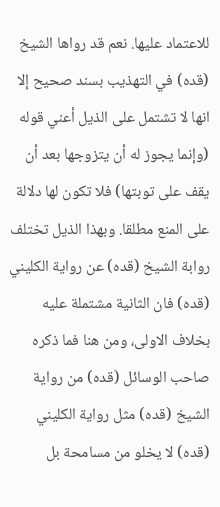للاعتماد عليها. نعم قد رواها الشيخ (قده) في التهذيب بسند صحيح إلا انها لا تشتمل على الذيل أعني قوله (وإنما يجوز له أن يتزوجها بعد أن يقف على توبتها) فلا تكون لها دلالة على المنع مطلقا. وبهذا الذيل تختلف روابة الشيخ (قده) عن رواية الكليني (قده) فان الثانية مشتملة عليه بخلاف الاولى، ومن هنا فما ذكره صاحب الوسائل (قده) من رواية الشيخ (قده) مثل رواية الكليني (قده) لا يخلو من مسامحة بل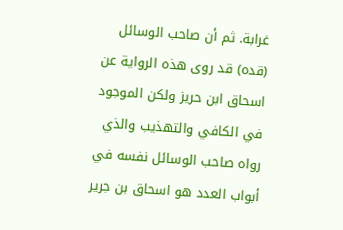غرابة. ثم أن صاحب الوسائل (قده) قد روى هذه الرواية عن اسحاق ابن حريز ولكن الموجود في الكافي والتهذيب والذي رواه صاحب الوسائل نفسه في أبواب العدد هو اسحاق بن جرير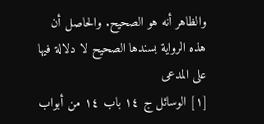والظاهر أنه هو الصحيح. والحاصل أن هذه الرواية بسندها الصحيح لا دلالة فيها على المدعى
[١] الوسائل ج ١٤ باب ١٤ من أبواب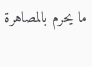ما يحرم بالمصاهرة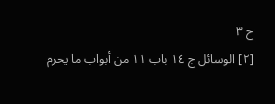ح ٣
[٢] الوسائل ج ١٤ باب ١١ من أبواب ما يحرم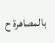بالمصاهرة ح